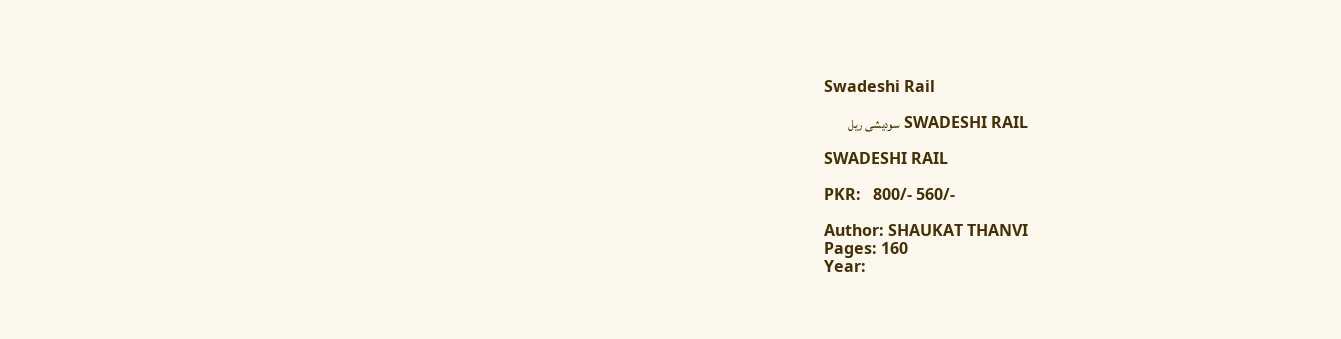Swadeshi Rail

SWADESHI RAIL سودیشی ریل

SWADESHI RAIL

PKR:   800/- 560/-

Author: SHAUKAT THANVI
Pages: 160
Year: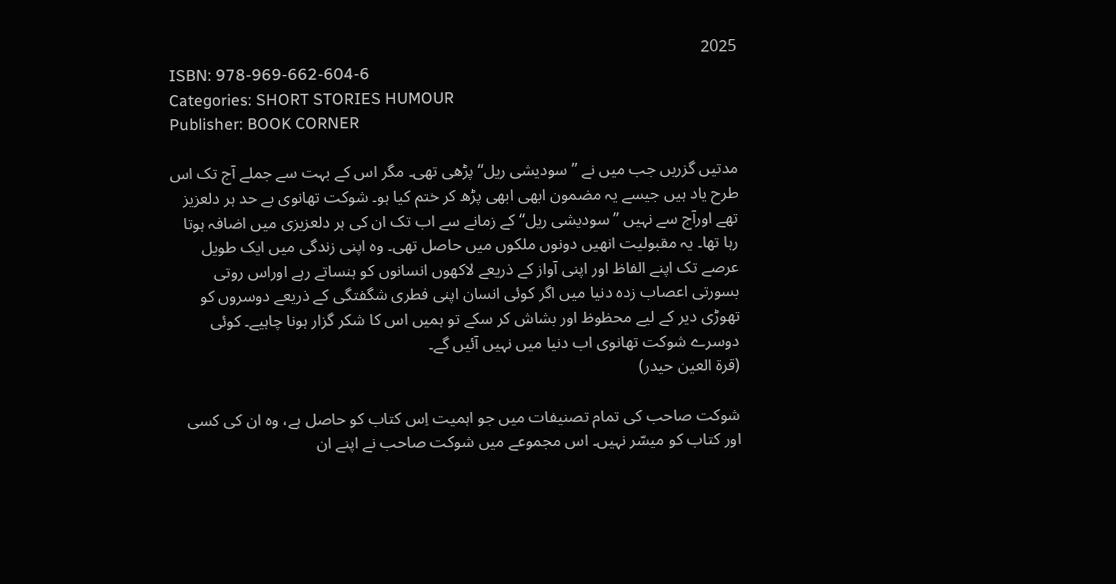2025
ISBN: 978-969-662-604-6
Categories: SHORT STORIES HUMOUR
Publisher: BOOK CORNER

مدتیں گزریں جب میں نے ’’سودیشی ریل‘‘ پڑھی تھی۔ مگر اس کے بہت سے جملے آج تک اس طرح یاد ہیں جیسے یہ مضمون ابھی ابھی پڑھ کر ختم کیا ہو۔ شوکت تھانوی بے حد ہر دلعزیز تھے اورآج سے نہیں ’’سودیشی ریل‘‘ کے زمانے سے اب تک ان کی ہر دلعزیزی میں اضافہ ہوتا رہا تھا۔ یہ مقبولیت انھیں دونوں ملکوں میں حاصل تھی۔ وہ اپنی زندگی میں ایک طویل عرصے تک اپنے الفاظ اور اپنی آواز کے ذریعے لاکھوں انسانوں کو ہنساتے رہے اوراس روتی بسورتی اعصاب زدہ دنیا میں اگر کوئی انسان اپنی فطری شگفتگی کے ذریعے دوسروں کو تھوڑی دیر کے لیے محظوظ اور بشاش کر سکے تو ہمیں اس کا شکر گزار ہونا چاہیے۔ کوئی دوسرے شوکت تھانوی اب دنیا میں نہیں آئیں گے۔
(قرۃ العین حیدر)

شوکت صاحب کی تمام تصنیفات میں جو اہمیت اِس کتاب کو حاصل ہے، وہ ان کی کسی اور کتاب کو میسّر نہیں۔ اس مجموعے میں شوکت صاحب نے اپنے ان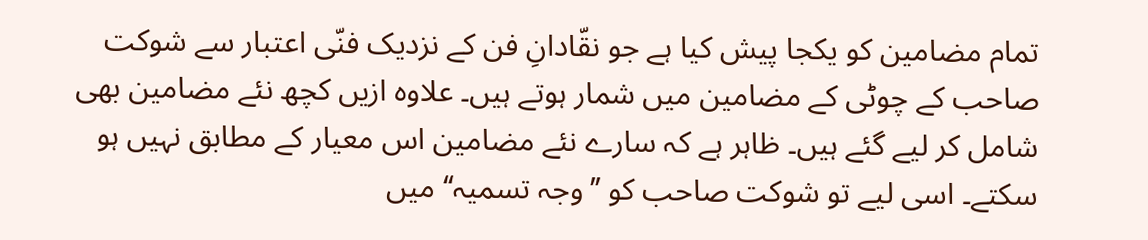تمام مضامین کو یکجا پیش کیا ہے جو نقّادانِ فن کے نزدیک فنّی اعتبار سے شوکت صاحب کے چوٹی کے مضامین میں شمار ہوتے ہیں۔ علاوہ ازیں کچھ نئے مضامین بھی شامل کر لیے گئے ہیں۔ ظاہر ہے کہ سارے نئے مضامین اس معیار کے مطابق نہیں ہو سکتے۔ اسی لیے تو شوکت صاحب کو ’’وجہ تسمیہ‘‘ میں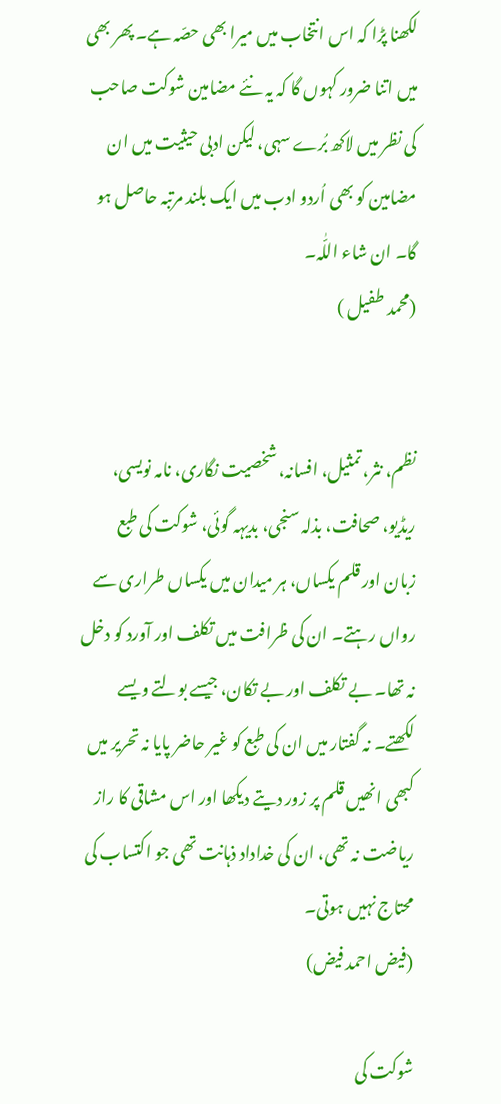لکھنا پڑا کہ اس انتخاب میں میرا بھی حصّہ ہے۔ پھر بھی میں اتنا ضرور کہوں گا کہ یہ نئے مضامین شوکت صاحب کی نظر میں لاکھ بُرے سہی، لیکن ادبی حیثیت میں ان مضامین کو بھی اُردو ادب میں ایک بلند مرتبہ حاصل ہو گا۔ ان شاء اللّٰہ۔
(محمد طفیل )


نظم، نثر، تمثیل، افسانہ، شخصیت نگاری، نامہ نویسی، ریڈیو، صحافت، بذلہ سنجی، بدیہہ گوئی، شوکت کی طبع زبان اور قلم یکساں، ہر میدان میں یکساں طراری سے رواں رہتے۔ ان کی ظرافت میں تکلف اور آورد کو دخل نہ تھا۔ بے تکلف اور بے تکان، جیسے بولتے ویسے لکھتے۔ نہ گفتار میں ان کی طبع کو غیر حاضر پایا نہ تحریر میں کبھی انھیں قلم پر زور دیتے دیکھا اور اس مشاقی کا راز ریاضت نہ تھی، ان کی خداداد ذہانت تھی جو اکتساب کی محتاج نہیں ہوتی۔
(فیض احمد فیض)

شوکت کی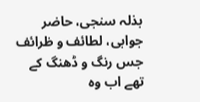بذلہ سنجی، حاضر جوابی، لطائف و ظرائف جس رنگ و ڈھنگ کے تھے اب وہ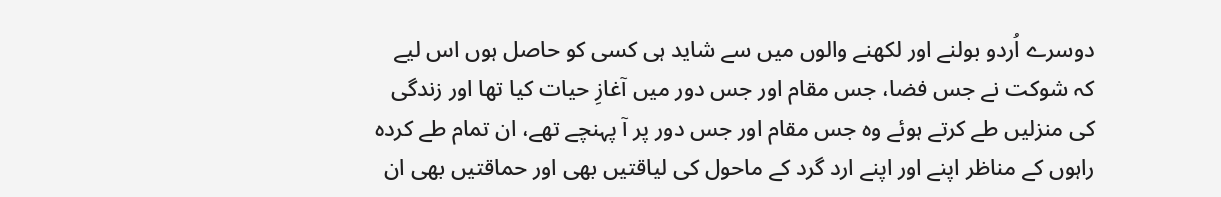دوسرے اُردو بولنے اور لکھنے والوں میں سے شاید ہی کسی کو حاصل ہوں اس لیے کہ شوکت نے جس فضا، جس مقام اور جس دور میں آغازِ حیات کیا تھا اور زندگی کی منزلیں طے کرتے ہوئے وہ جس مقام اور جس دور پر آ پہنچے تھے، ان تمام طے کردہ راہوں کے مناظر اپنے اور اپنے ارد گرد کے ماحول کی لیاقتیں بھی اور حماقتیں بھی ان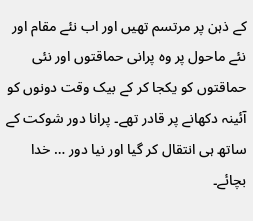کے ذہن پر مرتسم تھیں اور اب نئے مقام اور نئے ماحول پر وہ پرانی حماقتوں اور نئی حماقتوں کو یکجا کر کے بیک وقت دونوں کو آئینہ دکھانے پر قادر تھے۔ پرانا دور شوکت کے ساتھ ہی انتقال کر گیا اور نیا دور … خدا بچائے۔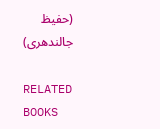(حفیظ جالندھری)

RELATED BOOKS